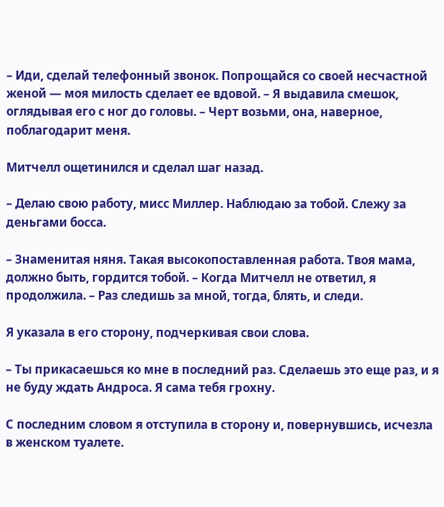– Иди, сделай телефонный звонок. Попрощайся со своей несчастной женой — моя милость сделает ее вдовой. – Я выдавила смешок, оглядывая его с ног до головы. – Черт возьми, она, наверное, поблагодарит меня.

Митчелл ощетинился и сделал шаг назад.

– Делаю свою работу, мисс Миллер. Наблюдаю за тобой. Слежу за деньгами босса.

– Знаменитая няня. Такая высокопоставленная работа. Твоя мама, должно быть, гордится тобой. – Когда Митчелл не ответил, я продолжила. – Раз следишь за мной, тогда, блять, и следи.

Я указала в его сторону, подчеркивая свои слова.

– Ты прикасаешься ко мне в последний раз. Сделаешь это еще раз, и я не буду ждать Андроса. Я сама тебя грохну.

С последним словом я отступила в сторону и, повернувшись, исчезла в женском туалете.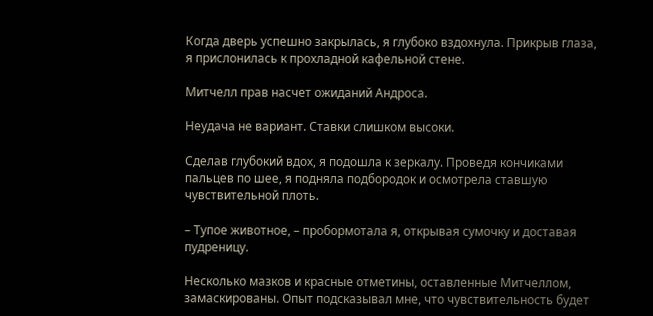Когда дверь успешно закрылась, я глубоко вздохнула. Прикрыв глаза, я прислонилась к прохладной кафельной стене.

Митчелл прав насчет ожиданий Андроса.

Неудача не вариант. Ставки слишком высоки.

Сделав глубокий вдох, я подошла к зеркалу. Проведя кончиками пальцев по шее, я подняла подбородок и осмотрела ставшую чувствительной плоть.

– Тупое животное, – пробормотала я, открывая сумочку и доставая пудреницу.

Несколько мазков и красные отметины, оставленные Митчеллом, замаскированы. Опыт подсказывал мне, что чувствительность будет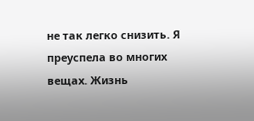не так легко снизить. Я преуспела во многих вещах. Жизнь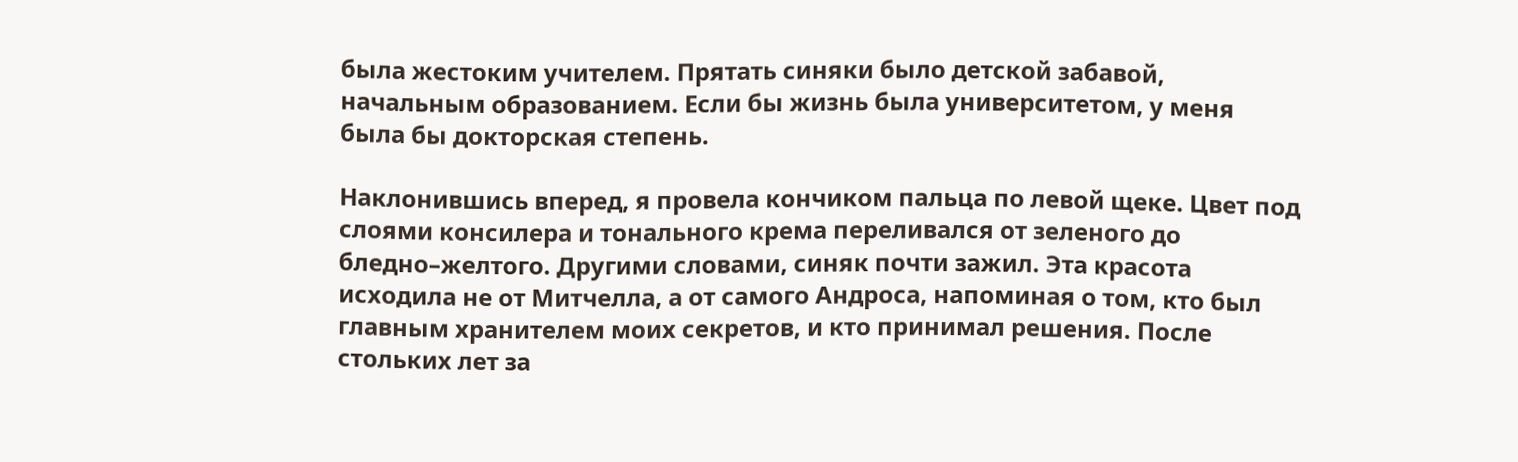была жестоким учителем. Прятать синяки было детской забавой, начальным образованием. Если бы жизнь была университетом, у меня была бы докторская степень.

Наклонившись вперед, я провела кончиком пальца по левой щеке. Цвет под слоями консилера и тонального крема переливался от зеленого до бледно–желтого. Другими словами, синяк почти зажил. Эта красота исходила не от Митчелла, а от самого Андроса, напоминая о том, кто был главным хранителем моих секретов, и кто принимал решения. После стольких лет за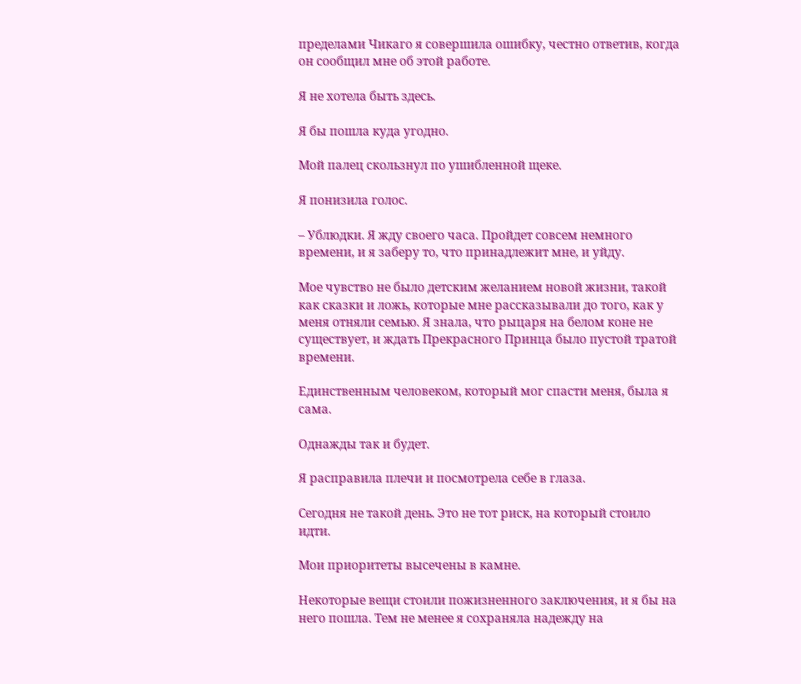пределами Чикаго я совершила ошибку, честно ответив, когда он сообщил мне об этой работе.

Я не хотела быть здесь.

Я бы пошла куда угодно.

Мой палец скользнул по ушибленной щеке.

Я понизила голос.

– Ублюдки. Я жду своего часа. Пройдет совсем немного времени, и я заберу то, что принадлежит мне, и уйду.

Мое чувство не было детским желанием новой жизни, такой как сказки и ложь, которые мне рассказывали до того, как у меня отняли семью. Я знала, что рыцаря на белом коне не существует, и ждать Прекрасного Принца было пустой тратой времени.

Единственным человеком, который мог спасти меня, была я сама.

Однажды так и будет.

Я расправила плечи и посмотрела себе в глаза.

Сегодня не такой день. Это не тот риск, на который стоило идти.

Мои приоритеты высечены в камне.

Некоторые вещи стоили пожизненного заключения, и я бы на него пошла. Тем не менее я сохраняла надежду на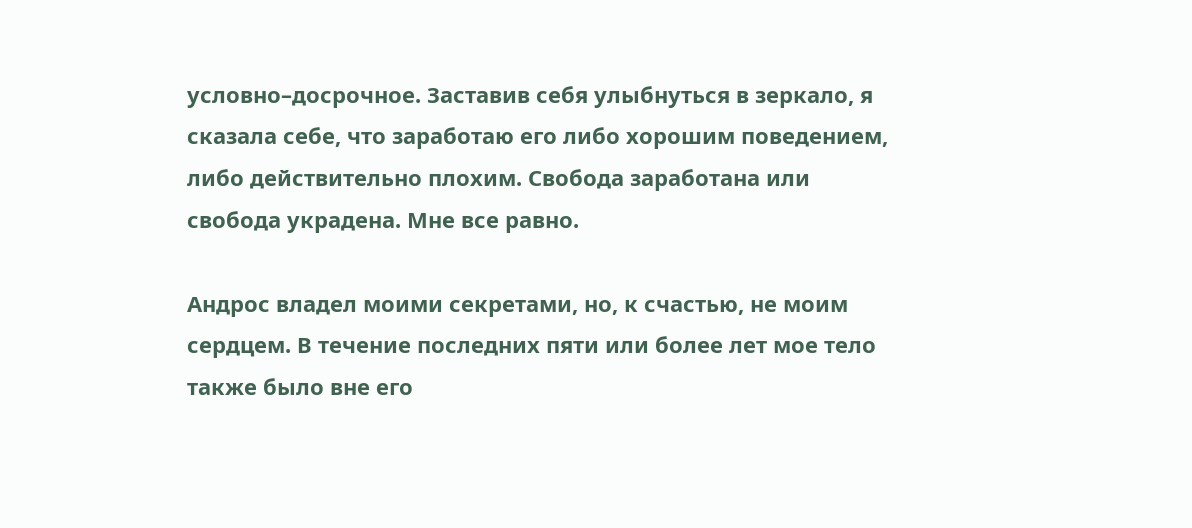условно–досрочное. Заставив себя улыбнуться в зеркало, я сказала себе, что заработаю его либо хорошим поведением, либо действительно плохим. Свобода заработана или свобода украдена. Мне все равно.

Андрос владел моими секретами, но, к счастью, не моим сердцем. В течение последних пяти или более лет мое тело также было вне его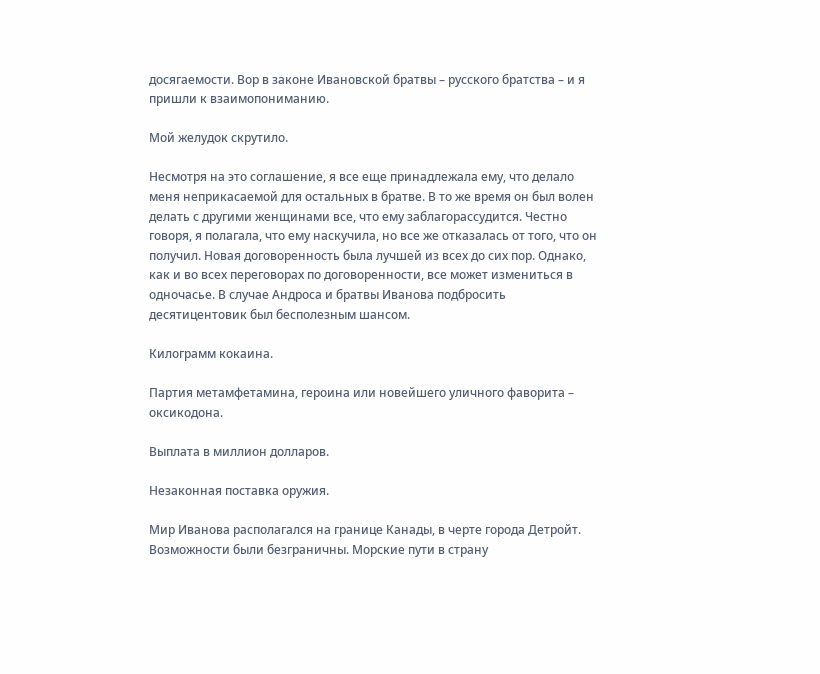досягаемости. Вор в законе Ивановской братвы – русского братства – и я пришли к взаимопониманию.

Мой желудок скрутило.

Несмотря на это соглашение, я все еще принадлежала ему, что делало меня неприкасаемой для остальных в братве. В то же время он был волен делать с другими женщинами все, что ему заблагорассудится. Честно говоря, я полагала, что ему наскучила, но все же отказалась от того, что он получил. Новая договоренность была лучшей из всех до сих пор. Однако, как и во всех переговорах по договоренности, все может измениться в одночасье. В случае Андроса и братвы Иванова подбросить десятицентовик был бесполезным шансом.

Килограмм кокаина.

Партия метамфетамина, героина или новейшего уличного фаворита – оксикодона.

Выплата в миллион долларов.

Незаконная поставка оружия.

Мир Иванова располагался на границе Канады, в черте города Детройт. Возможности были безграничны. Морские пути в страну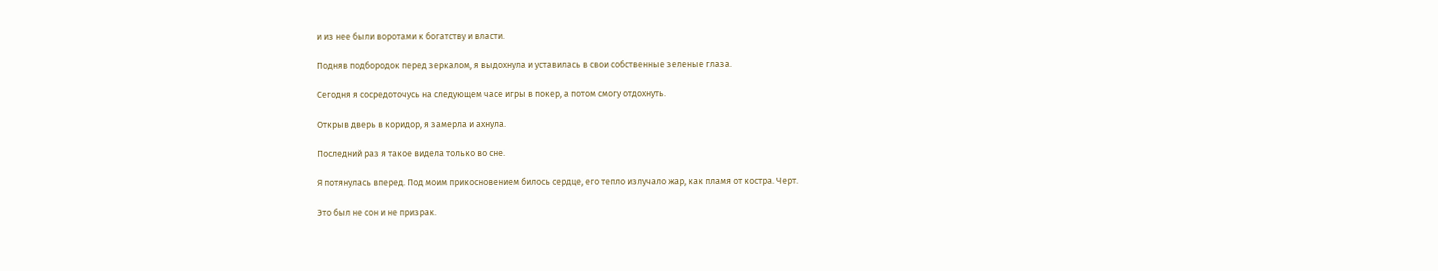и из нее были воротами к богатству и власти.

Подняв подбородок перед зеркалом, я выдохнула и уставилась в свои собственные зеленые глаза.

Сегодня я сосредоточусь на следующем часе игры в покер, а потом смогу отдохнуть.

Открыв дверь в коридор, я замерла и ахнула.

Последний раз я такое видела только во сне.

Я потянулась вперед. Под моим прикосновением билось сердце, его тепло излучало жар, как пламя от костра. Черт.

Это был не сон и не призрак.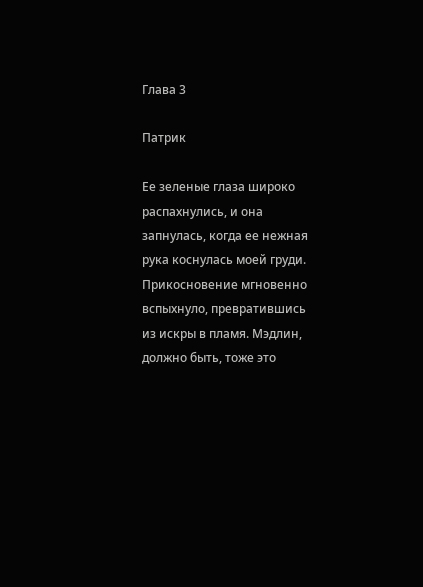Глава 3

Патрик

Ее зеленые глаза широко распахнулись, и она запнулась, когда ее нежная рука коснулась моей груди. Прикосновение мгновенно вспыхнуло, превратившись из искры в пламя. Мэдлин, должно быть, тоже это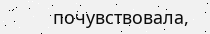почувствовала,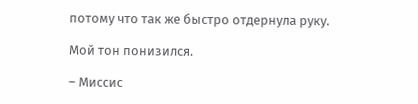потому что так же быстро отдернула руку.

Мой тон понизился.

– Миссис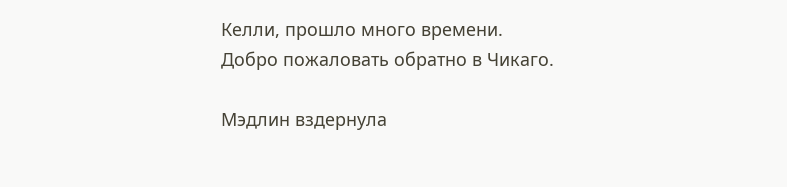Келли, прошло много времени. Добро пожаловать обратно в Чикаго.

Мэдлин вздернула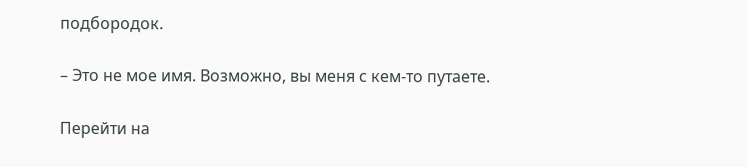подбородок.

– Это не мое имя. Возможно, вы меня с кем-то путаете.

Перейти на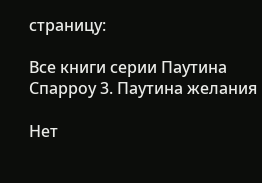страницу:

Все книги серии Паутина Спарроу 3. Паутина желания

Нет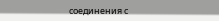соединения с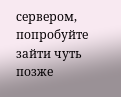сервером, попробуйте зайти чуть позже